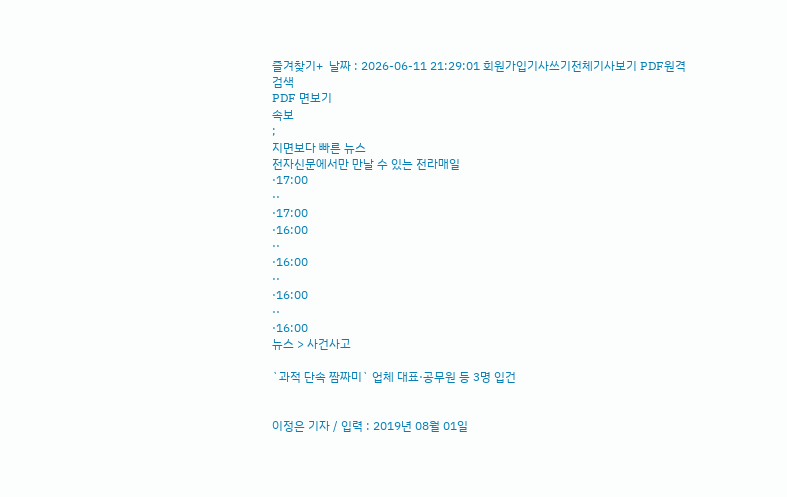즐겨찾기+  날짜 : 2026-06-11 21:29:01 회원가입기사쓰기전체기사보기 PDF원격
검색
PDF 면보기
속보
;
지면보다 빠른 뉴스
전자신문에서만 만날 수 있는 전라매일
·17:00
··
·17:00
·16:00
··
·16:00
··
·16:00
··
·16:00
뉴스 > 사건사고

`과적 단속 짬짜미` 업체 대표·공무원 등 3명 입건


이정은 기자 / 입력 : 2019년 08월 01일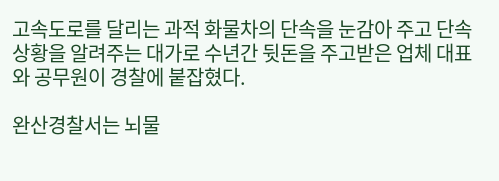고속도로를 달리는 과적 화물차의 단속을 눈감아 주고 단속 상황을 알려주는 대가로 수년간 뒷돈을 주고받은 업체 대표와 공무원이 경찰에 붙잡혔다.

완산경찰서는 뇌물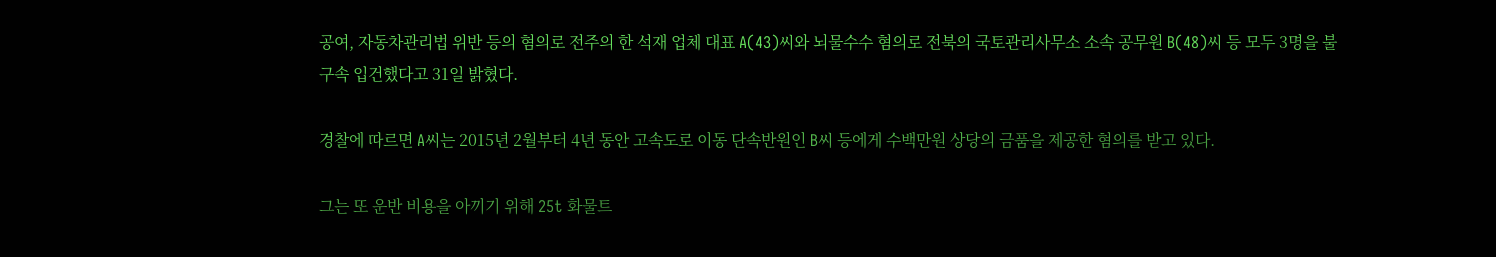공여, 자동차관리법 위반 등의 혐의로 전주의 한 석재 업체 대표 A(43)씨와 뇌물수수 혐의로 전북의 국토관리사무소 소속 공무원 B(48)씨 등 모두 3명을 불구속 입건했다고 31일 밝혔다.

경찰에 따르면 A씨는 2015년 2월부터 4년 동안 고속도로 이동 단속반원인 B씨 등에게 수백만원 상당의 금품을 제공한 혐의를 받고 있다.

그는 또 운반 비용을 아끼기 위해 25t 화물트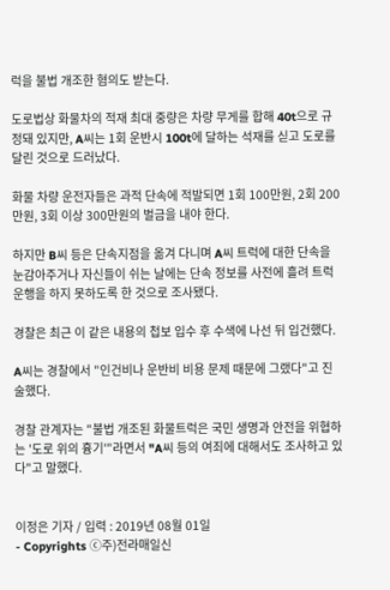럭을 불법 개조한 혐의도 받는다.

도로법상 화물차의 적재 최대 중량은 차량 무게를 합해 40t으로 규정돼 있지만, A씨는 1회 운반시 100t에 달하는 석재를 싣고 도로를 달린 것으로 드러났다.

화물 차량 운전자들은 과적 단속에 적발되면 1회 100만원, 2회 200만원, 3회 이상 300만원의 벌금을 내야 한다.

하지만 B씨 등은 단속지점을 옮겨 다니며 A씨 트럭에 대한 단속을 눈감아주거나 자신들이 쉬는 날에는 단속 정보를 사전에 흘려 트럭 운행을 하지 못하도록 한 것으로 조사됐다.

경찰은 최근 이 같은 내용의 첩보 입수 후 수색에 나선 뒤 입건했다.

A씨는 경찰에서 "인건비나 운반비 비용 문제 때문에 그랬다"고 진술했다.

경찰 관계자는 "불법 개조된 화물트럭은 국민 생명과 안전을 위협하는 '도로 위의 흉기'"라면서 "A씨 등의 여죄에 대해서도 조사하고 있다"고 말했다.


이정은 기자 / 입력 : 2019년 08월 01일
- Copyrights ⓒ주)전라매일신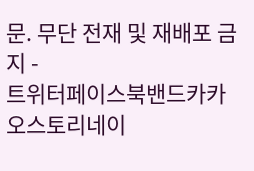문. 무단 전재 및 재배포 금지 -
트위터페이스북밴드카카오스토리네이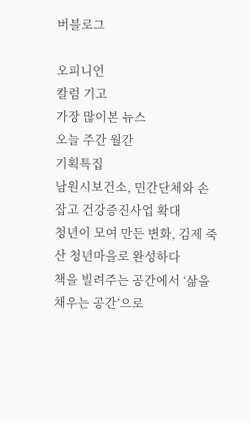버블로그

오피니언
칼럼 기고
가장 많이본 뉴스
오늘 주간 월간
기획특집
남원시보건소, 민간단체와 손잡고 건강증진사업 확대
청년이 모여 만든 변화, 김제 죽산 청년마을로 완성하다
책을 빌려주는 공간에서 ‘삶을 채우는 공간’으로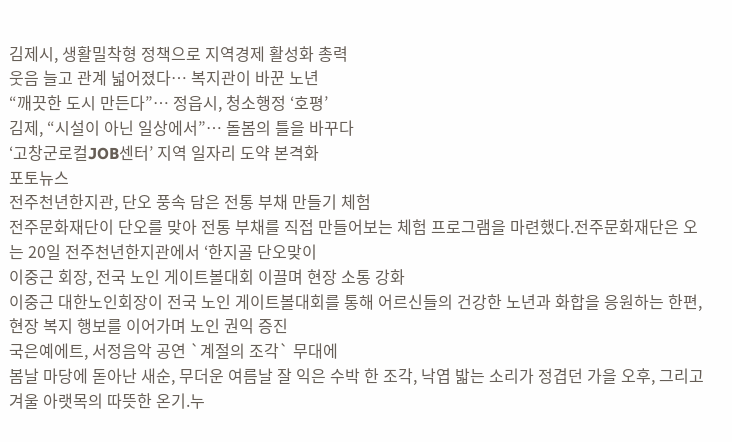김제시, 생활밀착형 정책으로 지역경제 활성화 총력
웃음 늘고 관계 넓어졌다… 복지관이 바꾼 노년
“깨끗한 도시 만든다”… 정읍시, 청소행정 ‘호평’
김제, “시설이 아닌 일상에서”… 돌봄의 틀을 바꾸다
‘고창군로컬JOB센터’ 지역 일자리 도약 본격화
포토뉴스
전주천년한지관, 단오 풍속 담은 전통 부채 만들기 체험
전주문화재단이 단오를 맞아 전통 부채를 직접 만들어보는 체험 프로그램을 마련했다.전주문화재단은 오는 20일 전주천년한지관에서 ‘한지골 단오맞이
이중근 회장, 전국 노인 게이트볼대회 이끌며 현장 소통 강화
이중근 대한노인회장이 전국 노인 게이트볼대회를 통해 어르신들의 건강한 노년과 화합을 응원하는 한편, 현장 복지 행보를 이어가며 노인 권익 증진
국은예에트, 서정음악 공연 `계절의 조각` 무대에
봄날 마당에 돋아난 새순, 무더운 여름날 잘 익은 수박 한 조각, 낙엽 밟는 소리가 정겹던 가을 오후, 그리고 겨울 아랫목의 따뜻한 온기.누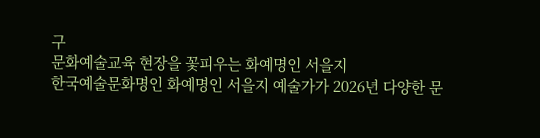구
문화예술교육 현장을 꽃피우는 화예명인 서을지
한국예술문화명인 화예명인 서을지 예술가가 2026년 다양한 문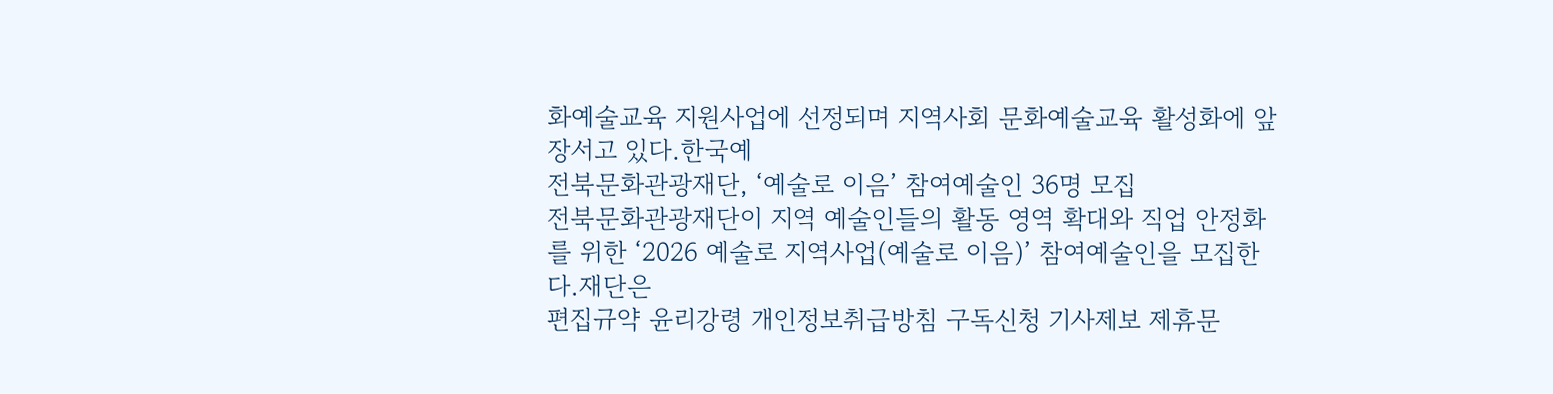화예술교육 지원사업에 선정되며 지역사회 문화예술교육 활성화에 앞장서고 있다.한국예
전북문화관광재단, ‘예술로 이음’ 참여예술인 36명 모집
전북문화관광재단이 지역 예술인들의 활동 영역 확대와 직업 안정화를 위한 ‘2026 예술로 지역사업(예술로 이음)’ 참여예술인을 모집한다.재단은
편집규약 윤리강령 개인정보취급방침 구독신청 기사제보 제휴문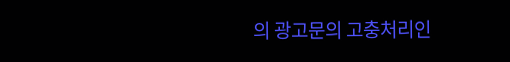의 광고문의 고충처리인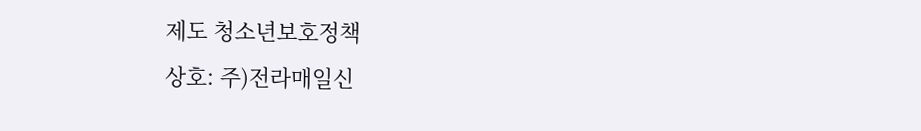제도 청소년보호정책
상호: 주)전라매일신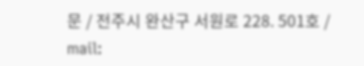문 / 전주시 완산구 서원로 228. 501호 / mail: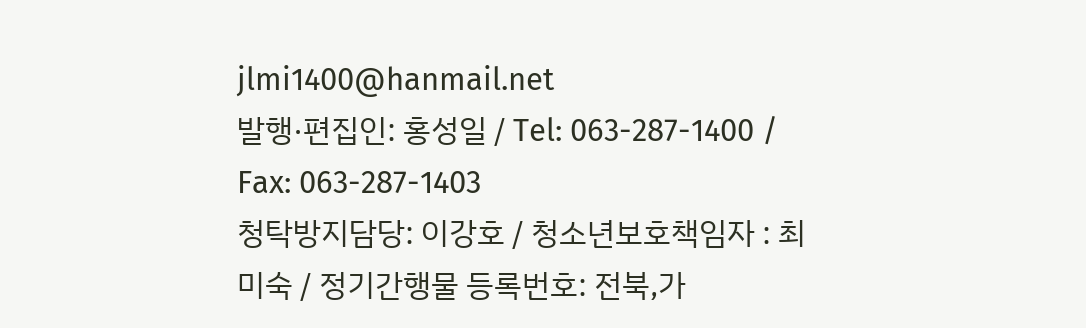jlmi1400@hanmail.net
발행·편집인: 홍성일 / Tel: 063-287-1400 / Fax: 063-287-1403
청탁방지담당: 이강호 / 청소년보호책임자 : 최미숙 / 정기간행물 등록번호: 전북,가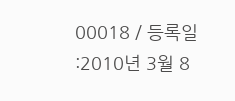00018 / 등록일 :2010년 3월 8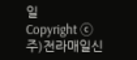일
Copyright ⓒ 주)전라매일신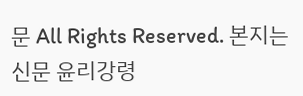문 All Rights Reserved. 본지는 신문 윤리강령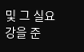및 그 실요강을 준